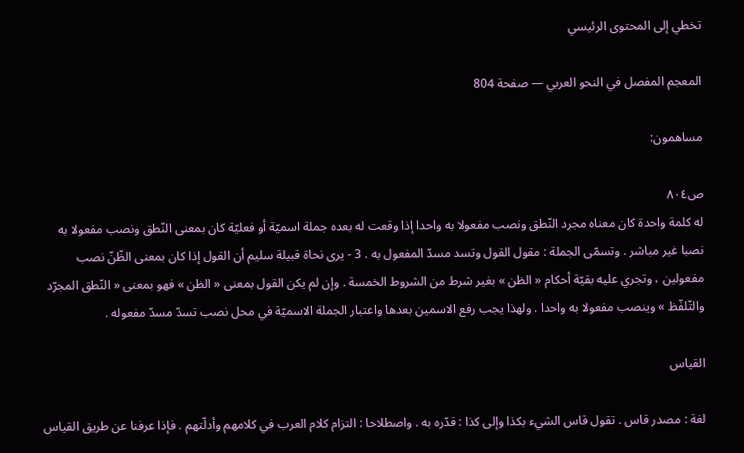تخطي إلى المحتوى الرئيسي

المعجم المفصل في النحو العربي — صفحة 804

مساهمون:

ص٨٠٤
له كلمة واحدة كان معناه مجرد النّطق ونصب مفعولا به واحدا إذا وقعت له بعده جملة اسميّة أو فعليّة كان بمعنى النّطق ونصب مفعولا به نصبا غير مباشر . وتسمّى الجملة : مقول القول وتسد مسدّ المفعول به . 3 - يرى نحاة قبيلة سليم أن القول إذا كان بمعنى الظّنّ نصب مفعولين ، وتجري عليه بقيّة أحكام « الظن » بغير شرط من الشروط الخمسة . وإن لم يكن القول بمعنى « الظن » فهو بمعنى « النّطق المجرّد والتّلفّظ » وينصب مفعولا به واحدا . ولهذا يجب رفع الاسمين بعدها واعتبار الجملة الاسميّة في محل نصب تسدّ مسدّ مفعوله .

القياس

لغة : مصدر قاس . تقول قاس الشيء بكذا وإلى كذا : قدّره به . واصطلاحا : التزام كلام العرب في كلامهم وأدلّتهم . فإذا عرفنا عن طريق القياس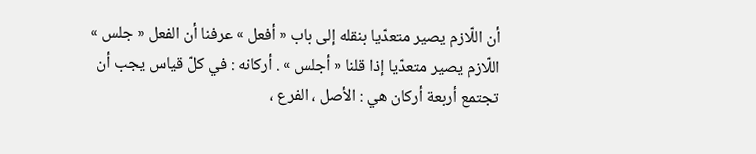أن اللّازم يصير متعدّيا بنقله إلى باب « أفعل » عرفنا أن الفعل « جلس » اللّازم يصير متعدّيا إذا قلنا « أجلس » . أركانه : في كلّ قياس يجب أن تجتمع أربعة أركان هي : الأصل ، الفرع ،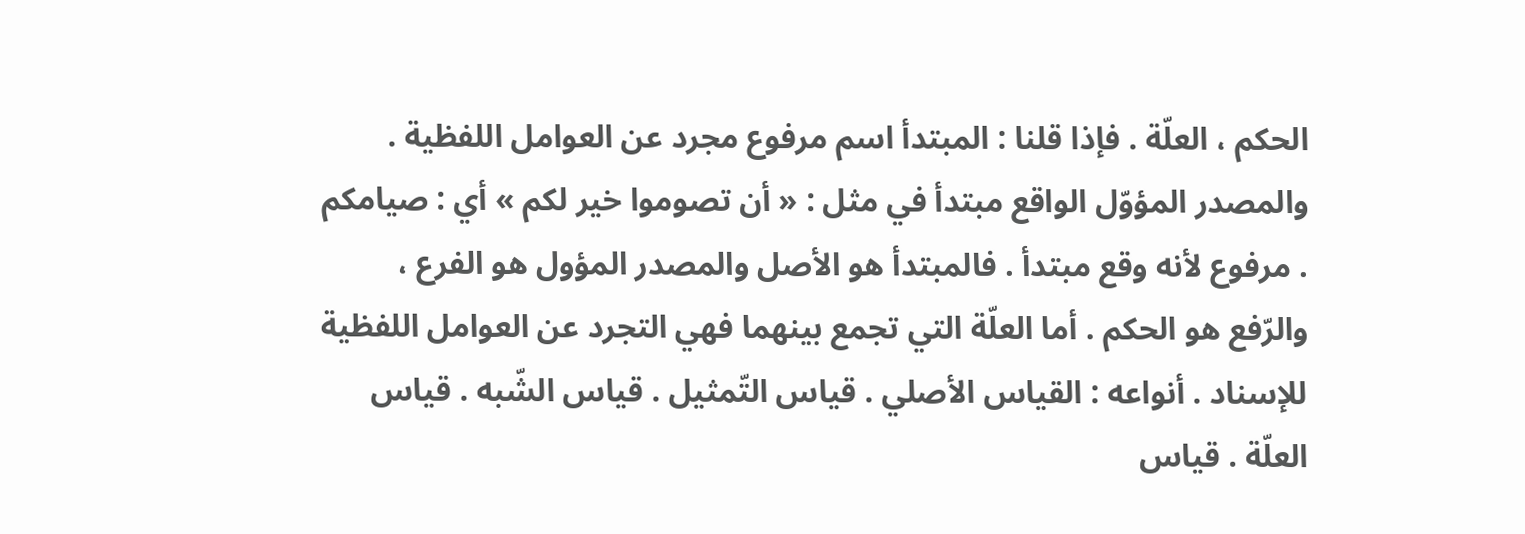الحكم ، العلّة . فإذا قلنا : المبتدأ اسم مرفوع مجرد عن العوامل اللفظية . والمصدر المؤوّل الواقع مبتدأ في مثل : « أن تصوموا خير لكم » أي : صيامكم . مرفوع لأنه وقع مبتدأ . فالمبتدأ هو الأصل والمصدر المؤول هو الفرع ، والرّفع هو الحكم . أما العلّة التي تجمع بينهما فهي التجرد عن العوامل اللفظية للإسناد . أنواعه : القياس الأصلي . قياس التّمثيل . قياس الشّبه . قياس العلّة . قياس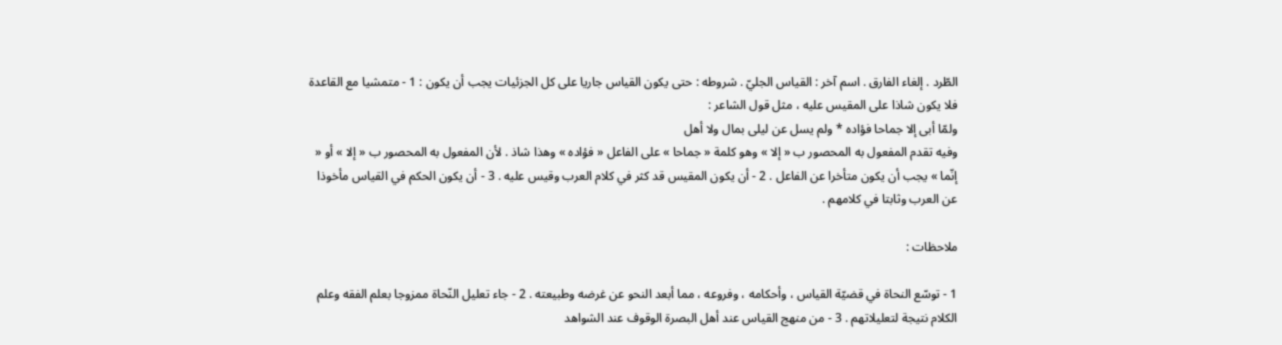الطّرد . إلغاء الفارق . اسم آخر : القياس الجليّ . شروطه : حتى يكون القياس جاريا على كل الجزئيات يجب أن يكون : 1 - متمشيا مع القاعدة فلا يكون شاذا على المقيس عليه ، مثل قول الشاعر :
ولمّا أبى إلا جماحا فؤاده * ولم يسل عن ليلى بمال ولا أهل
وفيه تقدم المفعول به المحصور ب « إلا » وهو كلمة « جماحا » على الفاعل « فؤاده » وهذا شاذ . لأن المفعول به المحصور ب « إلا » أو « إنّما » يجب أن يكون متأخرا عن الفاعل . 2 - أن يكون المقيس قد كثر في كلام العرب وقيس عليه . 3 - أن يكون الحكم في القياس مأخوذا عن العرب وثابتا في كلامهم .

ملاحظات :

1 - توسّع النحاة في قضيّة القياس ، وأحكامه ، وفروعه ، مما أبعد النحو عن غرضه وطبيعته . 2 - جاء تعليل النّحاة ممزوجا بعلم الفقه وعلم الكلام نتيجة لتعليلاتهم . 3 - من منهج القياس عند أهل البصرة الوقوف عند الشواهد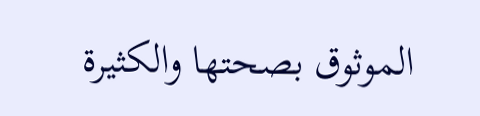الموثوق بصحتها والكثيرة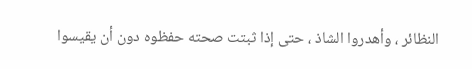النظائر ، وأهدروا الشاذ ، حتى إذا ثبتت صحته حفظوه دون أن يقيسوا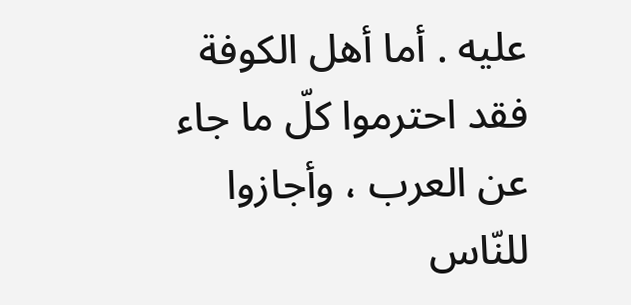عليه . أما أهل الكوفة فقد احترموا كلّ ما جاء عن العرب ، وأجازوا للنّاس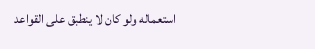استعماله ولو كان لا ينطبق على القواعد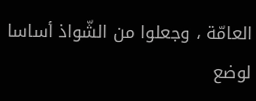العامّة ، وجعلوا من الشّواذ أساسا لوضع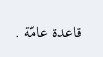قاعدة عامّة .